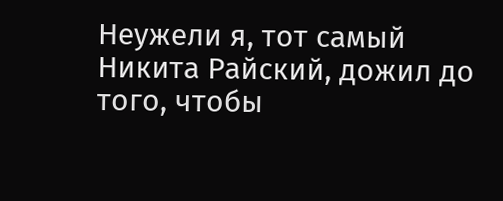Неужели я, тот самый Никита Райский, дожил до того, чтобы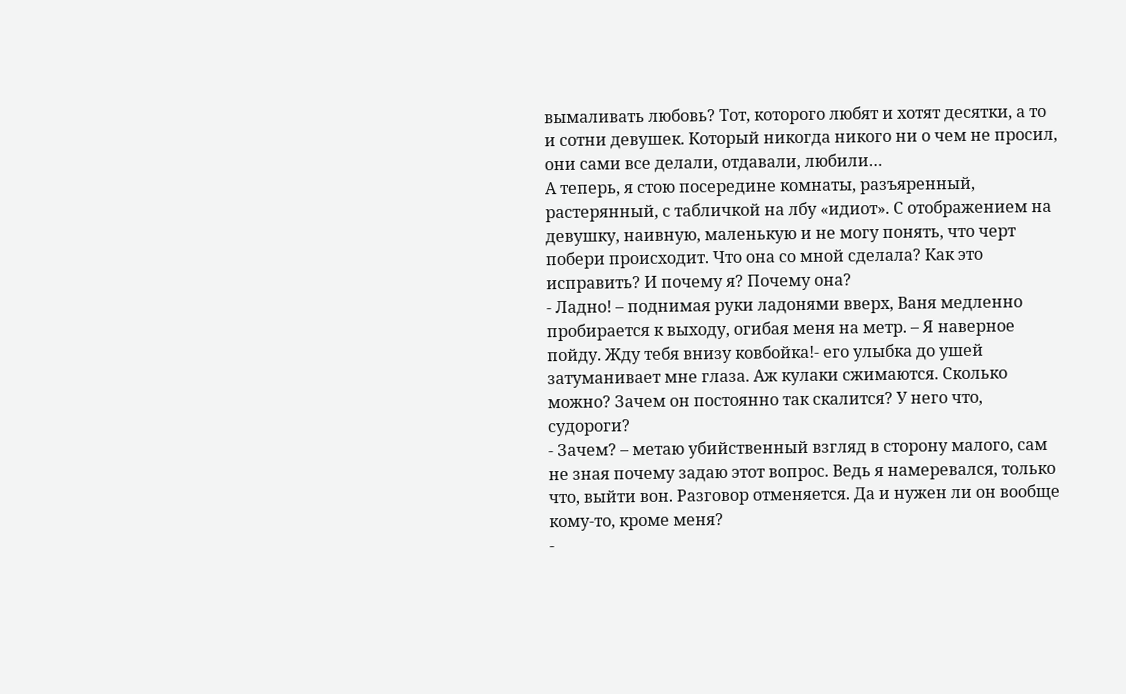вымаливать любовь? Тот, которого любят и хотят десятки, а то и сотни девушек. Который никогда никого ни о чем не просил, они сами все делали, отдавали, любили…
А теперь, я стою посередине комнаты, разъяренный, растерянный, с табличкой на лбу «идиот». С отображением на девушку, наивную, маленькую и не могу понять, что черт побери происходит. Что она со мной сделала? Как это исправить? И почему я? Почему она?
- Ладно! – поднимая руки ладонями вверх, Ваня медленно пробирается к выходу, огибая меня на метр. – Я наверное пойду. Жду тебя внизу ковбойка!- его улыбка до ушей затуманивает мне глаза. Аж кулаки сжимаются. Сколько можно? Зачем он постоянно так скалится? У него что, судороги?
- Зачем? – метаю убийственный взгляд в сторону малого, сам не зная почему задаю этот вопрос. Ведь я намеревался, только что, выйти вон. Разговор отменяется. Да и нужен ли он вообще кому-то, кроме меня?
-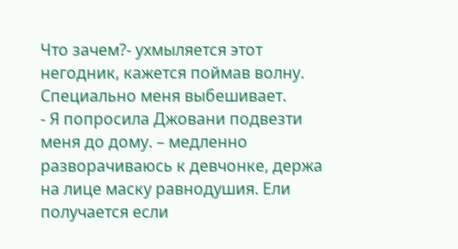Что зачем?- ухмыляется этот негодник, кажется поймав волну. Специально меня выбешивает.
- Я попросила Джовани подвезти меня до дому. – медленно разворачиваюсь к девчонке, держа на лице маску равнодушия. Ели получается если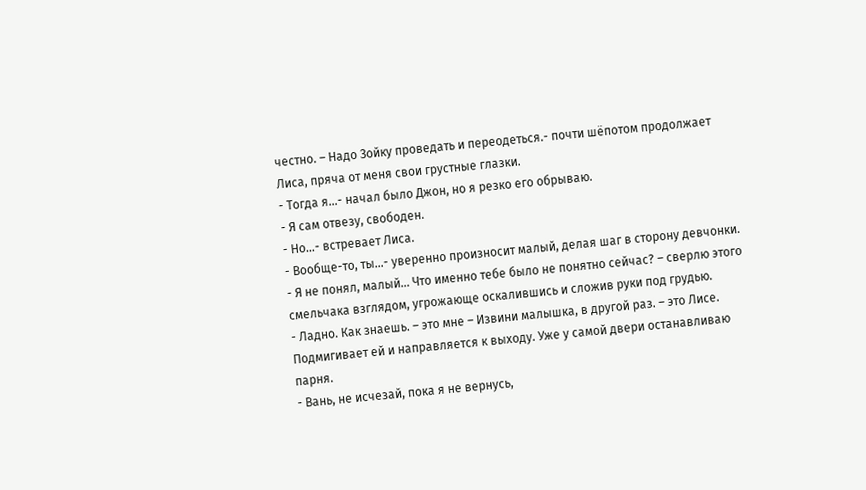честно. – Надо Зойку проведать и переодеться.- почти шёпотом продолжает Лиса, пряча от меня свои грустные глазки.
- Тогда я…- начал было Джон, но я резко его обрываю.
- Я сам отвезу, свободен.
- Но…- встревает Лиса.
- Вообще-то, ты…- уверенно произносит малый, делая шаг в сторону девчонки.
- Я не понял, малый… Что именно тебе было не понятно сейчас? – сверлю этого смельчака взглядом, угрожающе оскалившись и сложив руки под грудью.
- Ладно. Как знаешь. – это мне – Извини малышка, в другой раз. – это Лисе. Подмигивает ей и направляется к выходу. Уже у самой двери останавливаю парня.
- Вань, не исчезай, пока я не вернусь,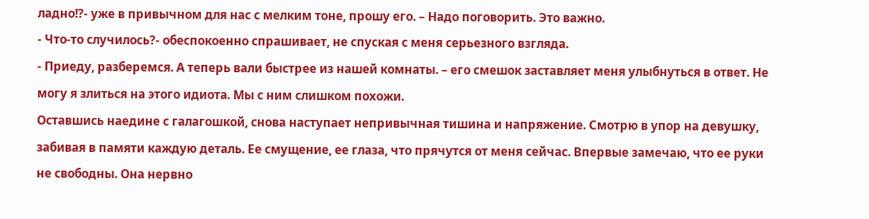ладно!?- уже в привычном для нас с мелким тоне, прошу его. – Надо поговорить. Это важно.
- Что-то случилось?- обеспокоенно спрашивает, не спуская с меня серьезного взгляда.
- Приеду, разберемся. А теперь вали быстрее из нашей комнаты. – его смешок заставляет меня улыбнуться в ответ. Не могу я злиться на этого идиота. Мы с ним слишком похожи.
Оставшись наедине с галагошкой, снова наступает непривычная тишина и напряжение. Смотрю в упор на девушку, забивая в памяти каждую деталь. Ее смущение, ее глаза, что прячутся от меня сейчас. Впервые замечаю, что ее руки не свободны. Она нервно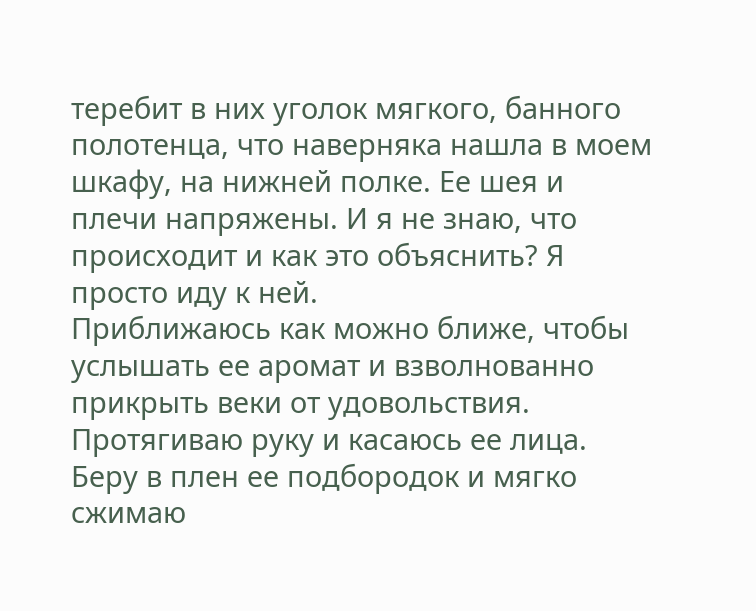теребит в них уголок мягкого, банного полотенца, что наверняка нашла в моем шкафу, на нижней полке. Ее шея и плечи напряжены. И я не знаю, что происходит и как это объяснить? Я просто иду к ней.
Приближаюсь как можно ближе, чтобы услышать ее аромат и взволнованно прикрыть веки от удовольствия. Протягиваю руку и касаюсь ее лица. Беру в плен ее подбородок и мягко сжимаю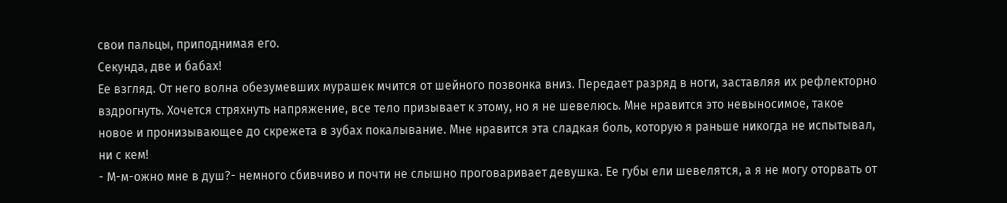свои пальцы, приподнимая его.
Секунда, две и бабах!
Ее взгляд. От него волна обезумевших мурашек мчится от шейного позвонка вниз. Передает разряд в ноги, заставляя их рефлекторно вздрогнуть. Хочется стряхнуть напряжение, все тело призывает к этому, но я не шевелюсь. Мне нравится это невыносимое, такое новое и пронизывающее до скрежета в зубах покалывание. Мне нравится эта сладкая боль, которую я раньше никогда не испытывал, ни с кем!
- М-м-ожно мне в душ?- немного сбивчиво и почти не слышно проговаривает девушка. Ее губы ели шевелятся, а я не могу оторвать от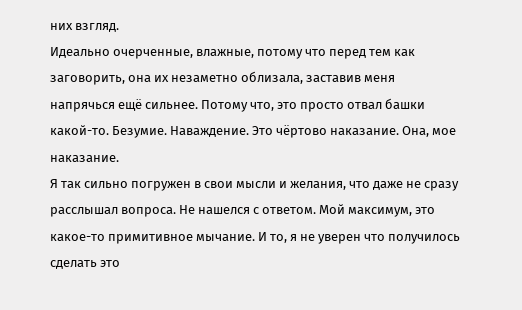них взгляд.
Идеально очерченные, влажные, потому что перед тем как заговорить, она их незаметно облизала, заставив меня напрячься ещё сильнее. Потому что, это просто отвал башки какой-то. Безумие. Наваждение. Это чёртово наказание. Она, мое наказание.
Я так сильно погружен в свои мысли и желания, что даже не сразу расслышал вопроса. Не нашелся с ответом. Мой максимум, это какое-то примитивное мычание. И то, я не уверен что получилось сделать это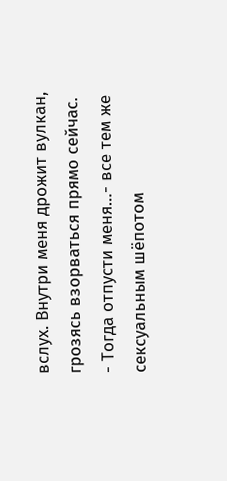вслух. Внутри меня дрожит вулкан, грозясь взорваться прямо сейчас.
- Тогда отпусти меня…- все тем же сексуальным шёпотом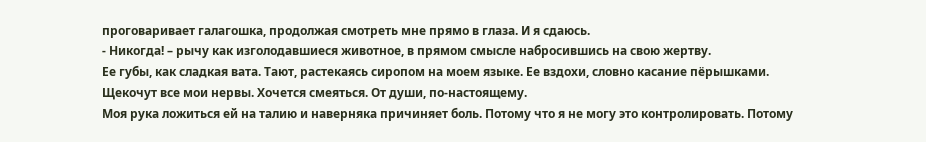проговаривает галагошка, продолжая смотреть мне прямо в глаза. И я сдаюсь.
- Никогда! – рычу как изголодавшиеся животное, в прямом смысле набросившись на свою жертву.
Ее губы, как сладкая вата. Тают, растекаясь сиропом на моем языке. Ее вздохи, словно касание пёрышками. Щекочут все мои нервы. Хочется смеяться. От души, по-настоящему.
Моя рука ложиться ей на талию и наверняка причиняет боль. Потому что я не могу это контролировать. Потому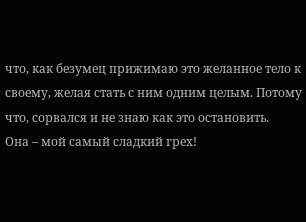что, как безумец прижимаю это желанное тело к своему, желая стать с ним одним целым. Потому что, сорвался и не знаю как это остановить.
Она – мой самый сладкий грех!